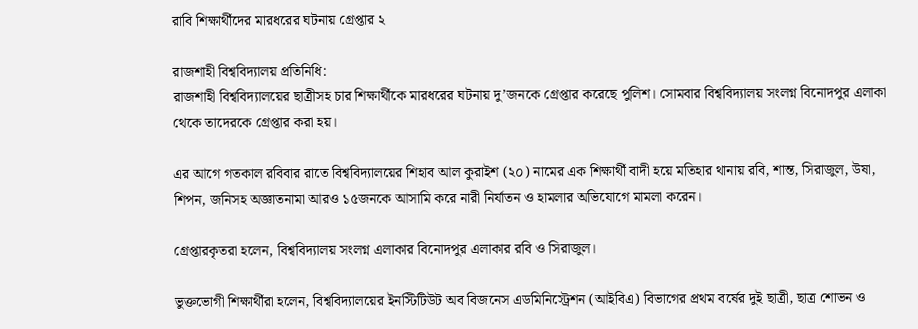রাবি শিক্ষার্থীদের মারধরের ঘটনায় গ্রেপ্তার ২

রাজশাহী বিশ্ববিদ্যালয় প্রতিনিধি:
রাজশাহী বিশ্ববিদ্যালয়ের ছাত্রীসহ চার শিক্ষার্থীকে মারধরের ঘটনায় দু’জনকে গ্রেপ্তার করেছে পুলিশ। সোমবার বিশ্ববিদ্যালয় সংলগ্ন বিনোদপুর এলাকা থেকে তাদেরকে গ্রেপ্তার করা হয়।

এর আগে গতকাল রবিবার রাতে বিশ্ববিদ্যালয়ের শিহাব আল কুরাইশ (২০) নামের এক শিক্ষার্থী বাদী হয়ে মতিহার থানায় রবি, শান্ত, সিরাজুল, উষা, শিপন, জনিসহ অজ্ঞাতনামা আরও ১৫জনকে আসামি করে নারী নির্যাতন ও হামলার অভিযোগে মামলা করেন।

গ্রেপ্তারকৃতরা হলেন, বিশ্ববিদ্যালয় সংলগ্ন এলাকার বিনোদপুর এলাকার রবি ও সিরাজুল।

ভুক্তভোগী শিক্ষার্থীরা হলেন, বিশ্ববিদ্যালয়ের ইনস্টিটিউট অব বিজনেস এডমিনিস্ট্রেশন (আইবিএ) বিভাগের প্রথম বর্ষের দুই ছাত্রী, ছাত্র শোভন ও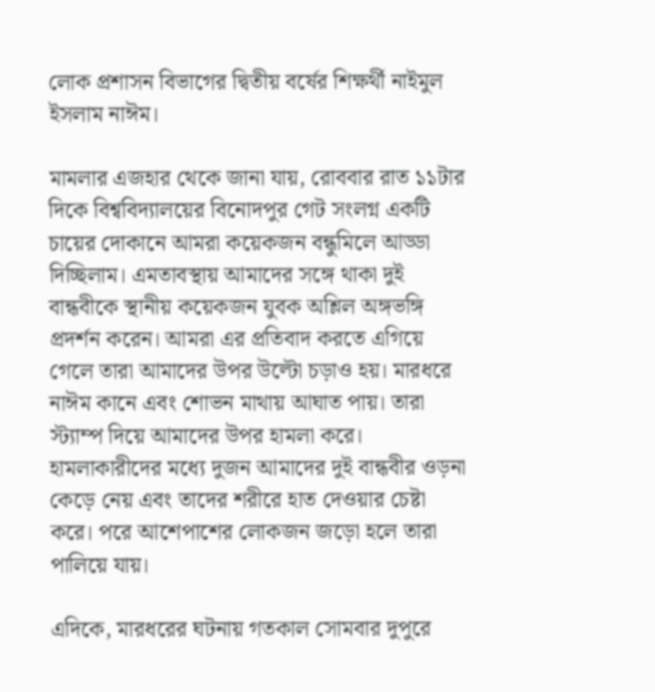লোক প্রশাসন বিভাগের দ্বিতীয় বর্ষের শিক্ষর্থী নাইমুল ইসলাম নাঈম।

মামলার এজহার থেকে জানা যায়, রোববার রাত ১১টার দিকে বিশ্ববিদ্যালয়ের বিনোদপুর গেট সংলগ্ন একটি চায়ের দোকানে আমরা কয়েকজন বন্ধুমিলে আড্ডা দিচ্ছিলাম। এমতাবস্থায় আমাদের সঙ্গে থাকা দুই বান্ধবীকে স্থানীয় কয়েকজন যুবক অশ্লিল অঙ্গভঙ্গি প্রদর্শন করেন। আমরা এর প্রতিবাদ করতে এগিয়ে গেলে তারা আমাদের উপর উল্টো চড়াও হয়। মারধরে নাঈম কানে এবং শোভন মাথায় আঘাত পায়। তারা স্ট্যাম্প দিয়ে আমাদের উপর হামলা করে। হামলাকারীদের মধ্যে দুজন আমাদের দুই বান্ধবীর ওড়না কেড়ে নেয় এবং তাদের শরীরে হাত দেওয়ার চেষ্টা করে। পরে আশেপাশের লোকজন জড়ো হলে তারা পালিয়ে যায়।

এদিকে, মারধরের ঘটনায় গতকাল সোমবার দুপুরে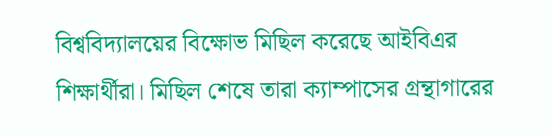বিশ্ববিদ্যালয়ের বিক্ষোভ মিছিল করেছে আইবিএর শিক্ষার্থীরা। মিছিল শেষে তারা ক্যাম্পাসের গ্রন্থাগারের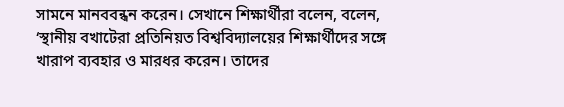সামনে মানববন্ধন করেন। সেখানে শিক্ষার্থীরা বলেন, বলেন, ‘স্থানীয় বখাটেরা প্রতিনিয়ত বিশ্ববিদ্যালয়ের শিক্ষার্থীদের সঙ্গে খারাপ ব্যবহার ও মারধর করেন। তাদের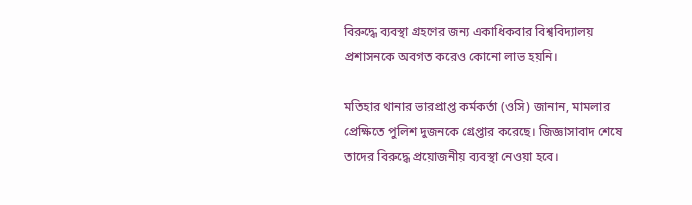বিরুদ্ধে ব্যবস্থা গ্রহণের জন্য একাধিকবার বিশ্ববিদ্যালয় প্রশাসনকে অবগত করেও কোনো লাভ হয়নি।

মতিহার থানার ভারপ্রাপ্ত কর্মকর্তা (ওসি) জানান, মামলার প্রেক্ষিতে পুলিশ দুজনকে গ্রেপ্তার করেছে। জিজ্ঞাসাবাদ শেষে তাদের বিরুদ্ধে প্রয়োজনীয় ব্যবস্থা নেওয়া হবে।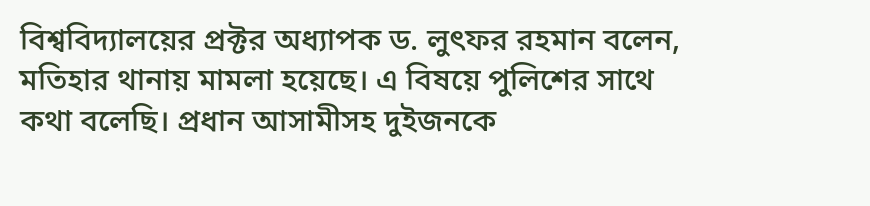বিশ্ববিদ্যালয়ের প্রক্টর অধ্যাপক ড. লুৎফর রহমান বলেন, মতিহার থানায় মামলা হয়েছে। এ বিষয়ে পুলিশের সাথে কথা বলেছি। প্রধান আসামীসহ দুইজনকে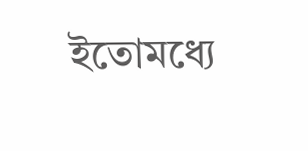ইতোমধ্যে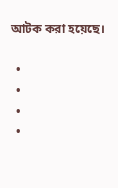আটক করা হয়েছে।

  •
  •
  •
  •